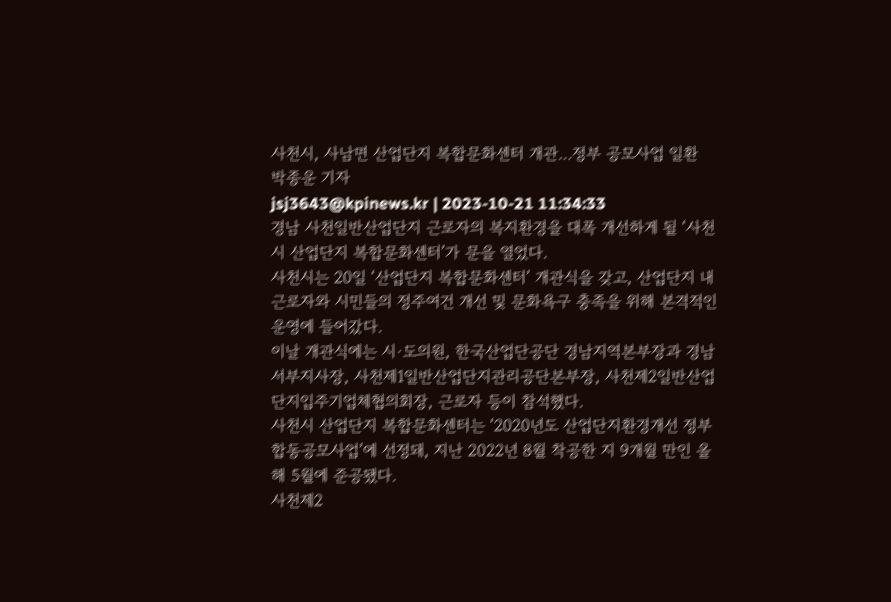사천시, 사남면 산업단지 복합문화센터 개관…정부 공모사업 일환
박종운 기자
jsj3643@kpinews.kr | 2023-10-21 11:34:33
경남 사천일반산업단지 근로자의 복지환경을 대폭 개선하게 될 ‘사천시 산업단지 복합문화센터’가 문을 열었다.
사천시는 20일 ‘산업단지 복합문화센터’ 개관식을 갖고, 산업단지 내 근로자와 시민들의 정주여건 개선 및 문화욕구 충족을 위해 본격적인 운영에 들어갔다.
이날 개관식에는 시·도의원, 한국산업단공단 경남지역본부장과 경남서부지사장, 사천제1일반산업단지관리공단본부장, 사천제2일반산업단지입주기업체협의회장, 근로자 등이 참석했다.
사천시 산업단지 복합문화센터는 ‘2020년도 산업단지환경개선 정부합동공모사업’에 선정돼, 지난 2022년 8월 착공한 지 9개월 만인 올해 5월에 준공됐다.
사천제2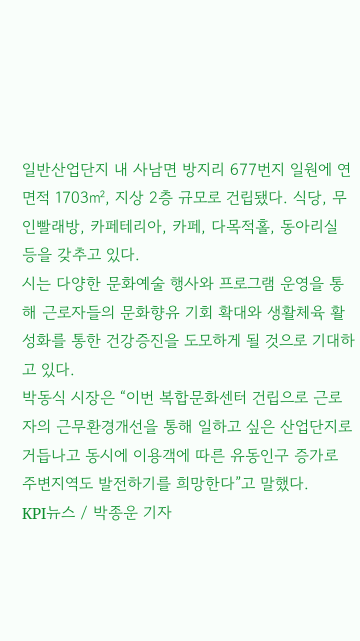일반산업단지 내 사남면 방지리 677번지 일원에 연면적 1703㎡, 지상 2층 규모로 건립됐다. 식당, 무인빨래방, 카페테리아, 카페, 다목적홀, 동아리실 등을 갖추고 있다.
시는 다양한 문화예술 행사와 프로그램 운영을 통해 근로자들의 문화향유 기회 확대와 생활체육 활성화를 통한 건강증진을 도모하게 될 것으로 기대하고 있다.
박동식 시장은 “이번 복합문화센터 건립으로 근로자의 근무환경개선을 통해 일하고 싶은 산업단지로 거듭나고 동시에 이용객에 따른 유동인구 증가로 주변지역도 발전하기를 희망한다”고 말했다.
KPI뉴스 / 박종운 기자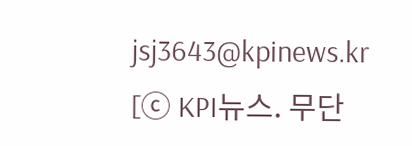jsj3643@kpinews.kr
[ⓒ KPI뉴스. 무단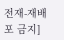전재-재배포 금지]